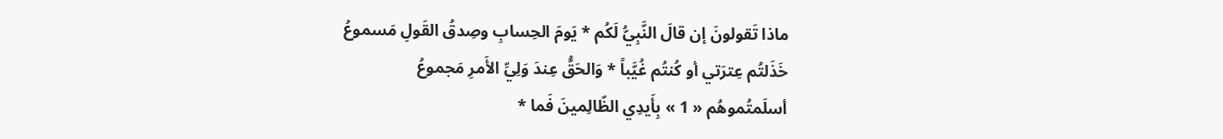ماذا تَقولونَ إن قالَ النَّبِيُّ لَكُم * يَومَ الحِسابِ وصِدقُ القَولِ مَسموعُ
خَذَلتُم عِترَتي أو كُنتُم غُيَّباً * وَالحَقُّ عِندَ وَلِيِّ الأَمرِ مَجموعُ
أسلَمتُموهُم « 1 » بِأَيدِي الظّالِمينَ فَما *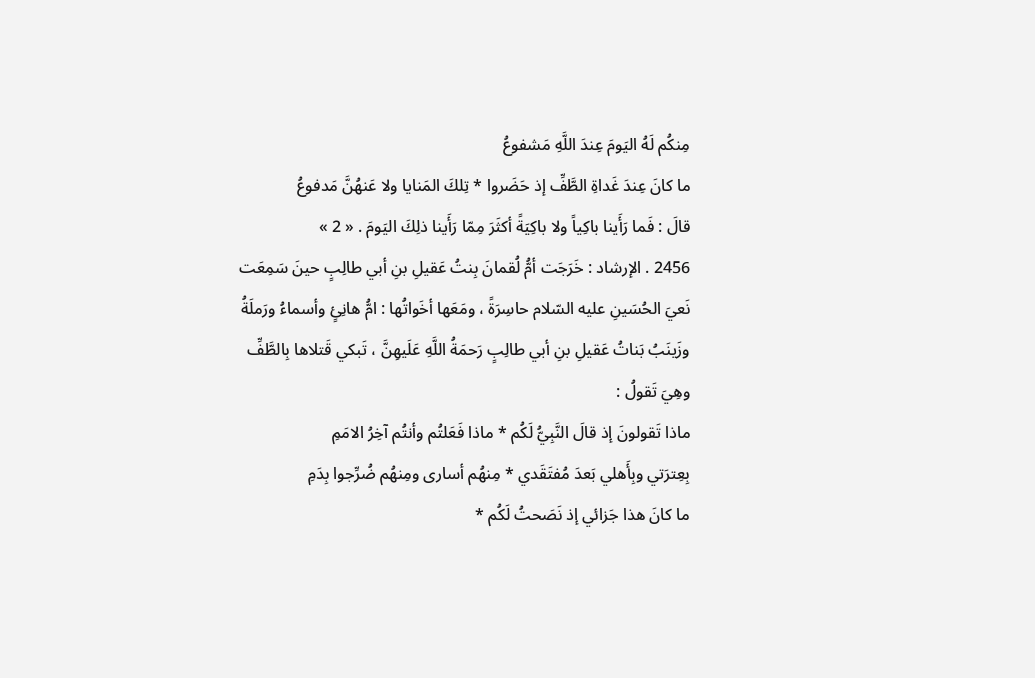مِنكُم لَهُ اليَومَ عِندَ اللَّهِ مَشفوعُ
ما كانَ عِندَ غَداةِ الطَّفِّ إذ حَضَروا * تِلكَ المَنايا ولا عَنهُنَّ مَدفوعُ
قالَ : فَما رَأَينا باكِياً ولا باكِيَةً أكثَرَ مِمّا رَأَينا ذلِكَ اليَومَ . « 2 »
2456 . الإرشاد : خَرَجَت أمُّ لُقمانَ بِنتُ عَقيلِ بنِ أبي طالِبٍ حينَ سَمِعَت نَعيَ الحُسَينِ عليه السّلام حاسِرَةً ، ومَعَها أخَواتُها : امُّ هانِئٍ وأسماءُ ورَملَةُ وزَينَبُ بَناتُ عَقيلِ بنِ أبي طالِبٍ رَحمَةُ اللَّهِ عَلَيهِنَّ ، تَبكي قَتلاها بِالطَّفِّ وهِيَ تَقولُ :
ماذا تَقولونَ إذ قالَ النَّبِيُّ لَكُم * ماذا فَعَلتُم وأنتُم آخِرُ الامَمِ
بِعِترَتي وبِأَهلي بَعدَ مُفتَقَدي * مِنهُم أسارى ومِنهُم ضُرِّجوا بِدَمِ
ما كانَ هذا جَزائي إذ نَصَحتُ لَكُم *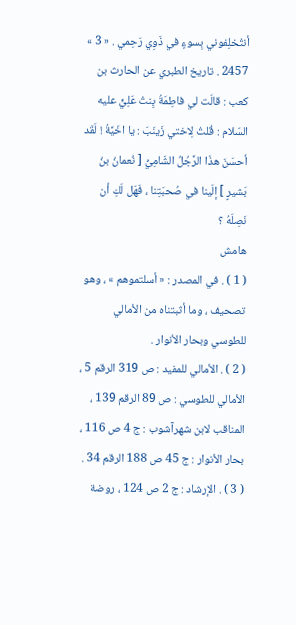أنتُخلِفوني بِسوءٍ في ذَوِي رَحِمي . « 3 »
2457 . تاريخ الطبري عن الحارث بن كعب : قالَت لي فاطِمَةُ بِنتُ عَلِيٍّ عليه السّلام : قُلتُ لِاختي زَينَبَ : يا اخَيَّةُ ! لَقَد أحسَنَ هذَا الرَّجُلُ الشّامِيُّ [ نُعمانُ بنُ بَشيرٍ ] إلَينا في صُحبَتِنا ، فَهَل لَكِ أن نَصِلَهُ ؟
هامش
( 1 ) . في المصدر : « أسلتموهم » ، وهو تصحيف ، وما أثبتناه من الأمالي للطوسي وبحار الأنوار .
( 2 ) . الأمالي للمفيد : ص 319 الرقم 5 ، الأمالي للطوسي : ص 89 الرقم 139 ، المناقب لابن شهرآشوب : ج 4 ص 116 ، بحار الأنوار : ج 45 ص 188 الرقم 34 .
( 3 ) . الإرشاد : ج 2 ص 124 ، روضة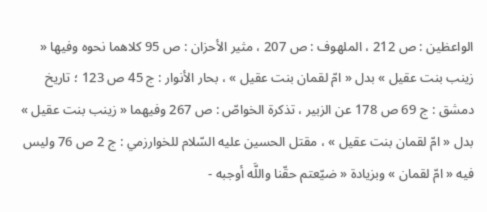الواعظين : ص 212 ، الملهوف : ص 207 ، مثير الأحزان : ص 95 كلاهما نحوه وفيها « زينب بنت عقيل » بدل « امّ لقمان بنت عقيل » ، بحار الأنوار : ج 45 ص 123 ؛ تاريخ دمشق : ج 69 ص 178 عن الزبير ، تذكرة الخواصّ : ص 267 وفيهما « زينب بنت عقيل » بدل « امّ لقمان بنت عقيل » ، مقتل الحسين عليه السّلام للخوارزمي : ج 2 ص 76 وليس فيه « امّ لقمان » وبزيادة « ضيّعتم حقّنا واللَّه أوجبه -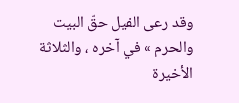وقد رعى الفيل حقّ البيت والحرم » في آخره ، والثلاثة الأخيرة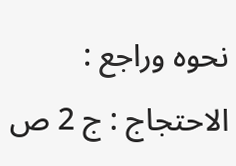نحوه وراجع : الاحتجاج : ج 2 ص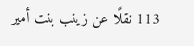113 نقلًا عن زينب بنت أمير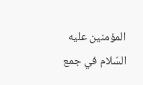المؤمنين عليه السّلام في جمع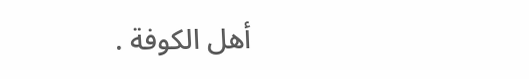أهل الكوفة .